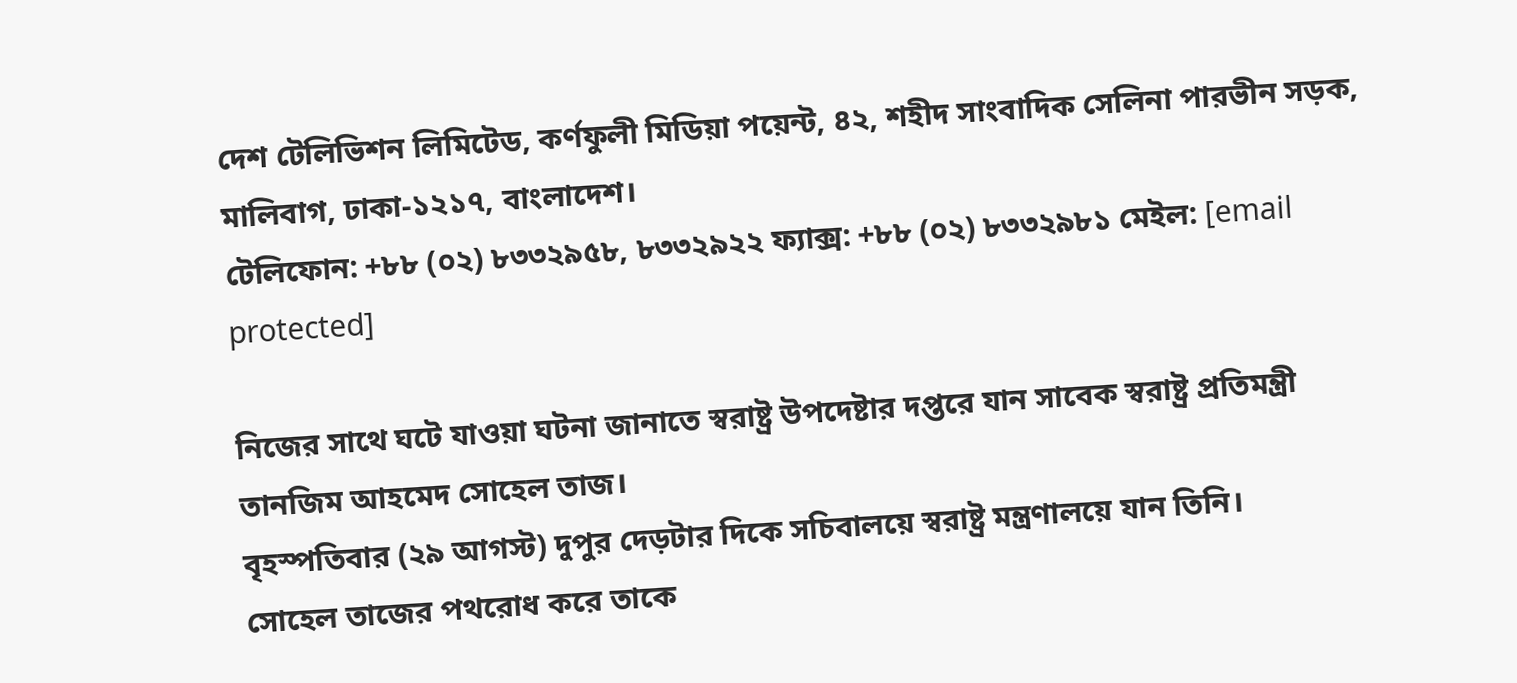দেশ টেলিভিশন লিমিটেড, কর্ণফুলী মিডিয়া পয়েন্ট, ৪২, শহীদ সাংবাদিক সেলিনা পারভীন সড়ক, মালিবাগ, ঢাকা-১২১৭, বাংলাদেশ।
টেলিফোন: +৮৮ (০২) ৮৩৩২৯৫৮, ৮৩৩২৯২২ ফ্যাক্স: +৮৮ (০২) ৮৩৩২৯৮১ মেইল: [email protected]

নিজের সাথে ঘটে যাওয়া ঘটনা জানাতে স্বরাষ্ট্র উপদেষ্টার দপ্তরে যান সাবেক স্বরাষ্ট্র প্রতিমন্ত্রী তানজিম আহমেদ সোহেল তাজ।
বৃহস্পতিবার (২৯ আগস্ট) দুপুর দেড়টার দিকে সচিবালয়ে স্বরাষ্ট্র মন্ত্রণালয়ে যান তিনি।
সোহেল তাজের পথরোধ করে তাকে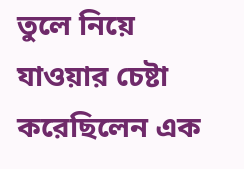তুলে নিয়ে যাওয়ার চেষ্টা করেছিলেন এক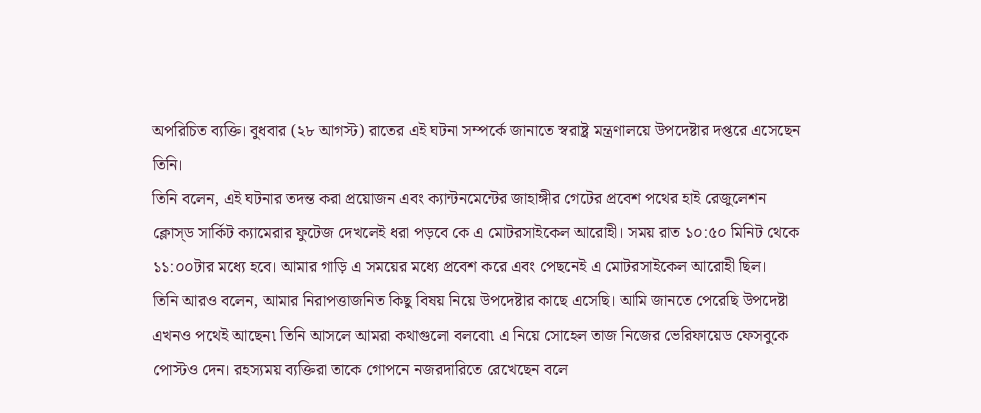অপরিচিত ব্যক্তি। বুধবার (২৮ আগস্ট) রাতের এই ঘটনা সম্পর্কে জানাতে স্বরাষ্ট্র মন্ত্রণালয়ে উপদেষ্টার দপ্তরে এসেছেন তিনি।
তিনি বলেন, এই ঘটনার তদন্ত করা প্রয়োজন এবং ক্যান্টনমেন্টের জাহাঙ্গীর গেটের প্রবেশ পথের হাই রেজুলেশন ক্লোস্ড সার্কিট ক্যামেরার ফুটেজ দেখলেই ধরা পড়বে কে এ মোটরসাইকেল আরোহী। সময় রাত ১০:৫০ মিনিট থেকে ১১:০০টার মধ্যে হবে। আমার গাড়ি এ সময়ের মধ্যে প্রবেশ করে এবং পেছনেই এ মোটরসাইকেল আরোহী ছিল।
তিনি আরও বলেন, আমার নিরাপত্তাজনিত কিছু বিষয় নিয়ে উপদেষ্টার কাছে এসেছি। আমি জানতে পেরেছি উপদেষ্টা এখনও পথেই আছেন৷ তিনি আসলে আমরা কথাগুলো বলবো৷ এ নিয়ে সোহেল তাজ নিজের ভেরিফায়েড ফেসবুকে পোস্টও দেন। রহস্যময় ব্যক্তিরা তাকে গোপনে নজরদারিতে রেখেছেন বলে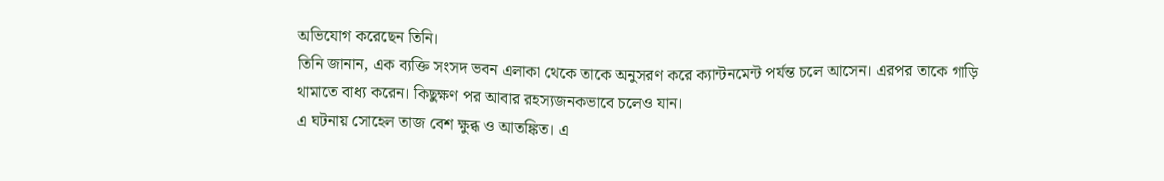অভিযোগ করেছেন তিনি।
তিনি জানান, এক ব্যক্তি সংসদ ভবন এলাকা থেকে তাকে অনুসরণ করে ক্যান্টনমেন্ট পর্যন্ত চলে আসেন। এরপর তাকে গাড়ি থামাতে বাধ্য করেন। কিছুক্ষণ পর আবার রহস্যজনকভাবে চলেও যান।
এ ঘটনায় সোহেল তাজ বেশ ক্ষুব্ধ ও আতঙ্কিত। এ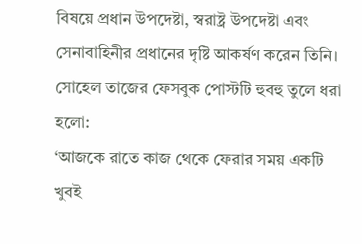বিষয়ে প্রধান উপদেষ্টা, স্বরাষ্ট্র উপদেষ্টা এবং সেনাবাহিনীর প্রধানের দৃষ্টি আকর্ষণ করেন তিনি।
সোহেল তাজের ফেসবুক পোস্টটি হুবহু তুলে ধরা হলো:
‘আজকে রাতে কাজ থেকে ফেরার সময় একটি খুবই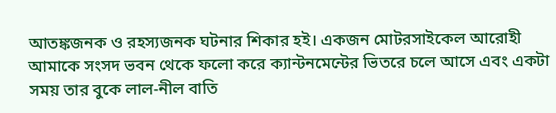আতঙ্কজনক ও রহস্যজনক ঘটনার শিকার হই। একজন মোটরসাইকেল আরোহী আমাকে সংসদ ভবন থেকে ফলো করে ক্যান্টনমেন্টের ভিতরে চলে আসে এবং একটা সময় তার বুকে লাল-নীল বাতি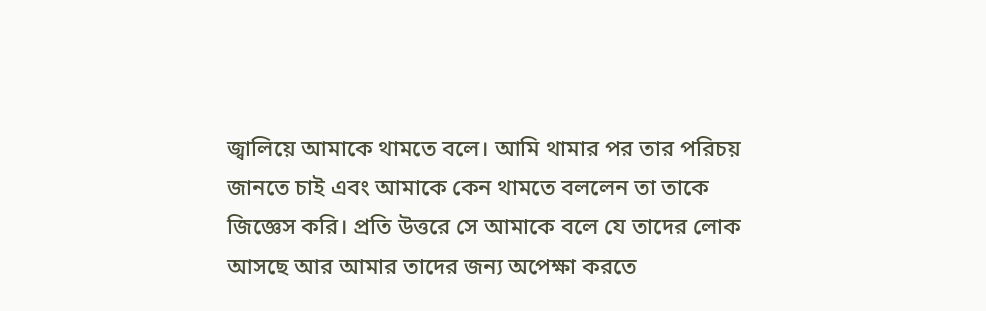জ্বালিয়ে আমাকে থামতে বলে। আমি থামার পর তার পরিচয় জানতে চাই এবং আমাকে কেন থামতে বললেন তা তাকে জিজ্ঞেস করি। প্রতি উত্তরে সে আমাকে বলে যে তাদের লোক আসছে আর আমার তাদের জন্য অপেক্ষা করতে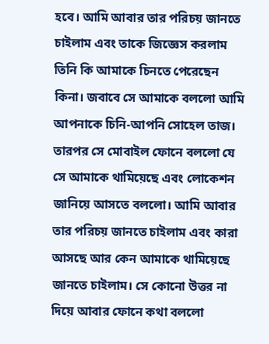হবে। আমি আবার তার পরিচয় জানতে চাইলাম এবং তাকে জিজ্ঞেস করলাম তিনি কি আমাকে চিনতে পেরেছেন কিনা। জবাবে সে আমাকে বললো আমি আপনাকে চিনি-আপনি সোহেল তাজ। তারপর সে মোবাইল ফোনে বললো যে সে আমাকে থামিয়েছে এবং লোকেশন জানিয়ে আসতে বললো। আমি আবার তার পরিচয় জানতে চাইলাম এবং কারা আসছে আর কেন আমাকে থামিয়েছে জানতে চাইলাম। সে কোনো উত্তর না দিয়ে আবার ফোনে কথা বললো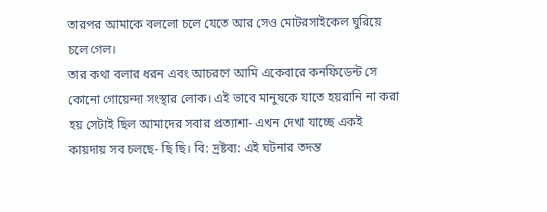তারপর আমাকে বললো চলে যেতে আর সেও মোটরসাইকেল ঘুরিয়ে চলে গেল।
তার কথা বলার ধরন এবং আচরণে আমি একেবারে কনফিডেন্ট সে কোনো গোয়েন্দা সংস্থার লোক। এই ভাবে মানুষকে যাতে হয়রানি না করা হয় সেটাই ছিল আমাদের সবার প্রত্যাশা- এখন দেখা যাচ্ছে একই কায়দায় সব চলছে- ছি ছি। বি: দ্রষ্টব্য: এই ঘটনার তদন্ত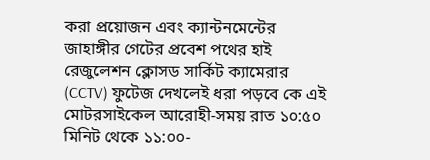করা প্রয়োজন এবং ক্যান্টনমেন্টের জাহাঙ্গীর গেটের প্রবেশ পথের হাই রেজুলেশন ক্লোসড সার্কিট ক্যামেরার (CCTV) ফুটেজ দেখলেই ধরা পড়বে কে এই মোটরসাইকেল আরোহী-সময় রাত ১০:৫০ মিনিট থেকে ১১:০০-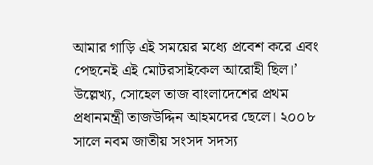আমার গাড়ি এই সময়ের মধ্যে প্রবেশ করে এবং পেছনেই এই মোটরসাইকেল আরোহী ছিল।’ উল্লেখ্য, সোহেল তাজ বাংলাদেশের প্রথম প্রধানমন্ত্রী তাজউদ্দিন আহমদের ছেলে। ২০০৮ সালে নবম জাতীয় সংসদ সদস্য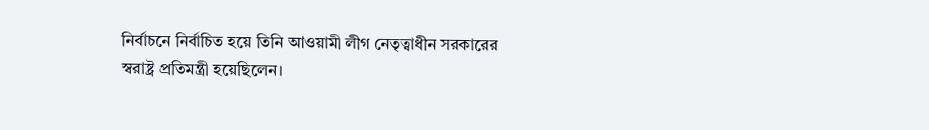নির্বাচনে নির্বাচিত হয়ে তিনি আওয়ামী লীগ নেতৃত্বাধীন সরকারের স্বরাষ্ট্র প্রতিমন্ত্রী হয়েছিলেন।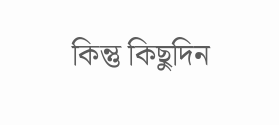কিন্তু কিছুদিন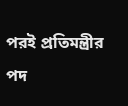পরই প্রতিমন্ত্রীর পদ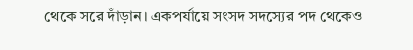থেকে সরে দাঁড়ান। একপর্যায়ে সংসদ সদস্যের পদ থেকেও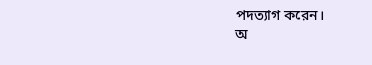পদত্যাগ করেন।
অ